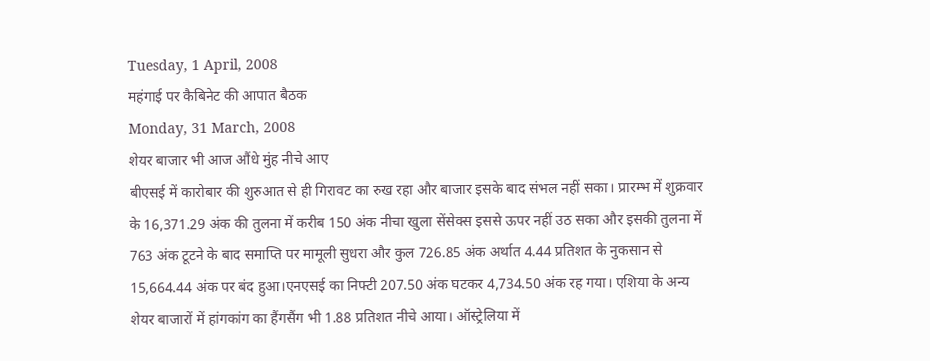Tuesday, 1 April, 2008
महंगाई पर कैबिनेट की आपात बैठक
Monday, 31 March, 2008
शेयर बाजार भी आज औंधे मुंह नीचे आए
बीएसई में कारोबार की शुरुआत से ही गिरावट का रुख रहा और बाजार इसके बाद संभल नहीं सका। प्रारम्भ में शुक्रवार के 16,371.29 अंक की तुलना में करीब 150 अंक नीचा खुला सेंसेक्स इससे ऊपर नहीं उठ सका और इसकी तुलना में 763 अंक टूटने के बाद समाप्ति पर मामूली सुधरा और कुल 726.85 अंक अर्थात 4.44 प्रतिशत के नुकसान से 15,664.44 अंक पर बंद हुआ।एनएसई का निफ्टी 207.50 अंक घटकर 4,734.50 अंक रह गया। एशिया के अन्य शेयर बाजारों में हांगकांग का हैंगसैंग भी 1.88 प्रतिशत नीचे आया। ऑस्ट्रेलिया में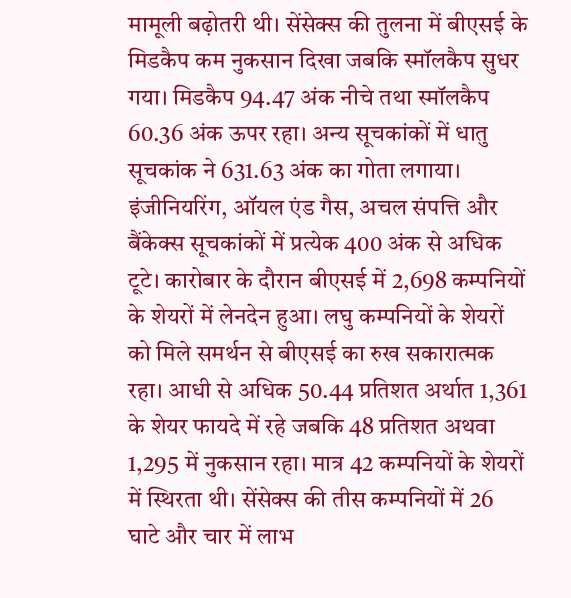मामूली बढ़ोतरी थी। सेंसेक्स की तुलना में बीएसई के मिडकैप कम नुकसान दिखा जबकि स्मॉलकैप सुधर गया। मिडकैप 94.47 अंक नीचे तथा स्मॉलकैप 60.36 अंक ऊपर रहा। अन्य सूचकांकों में धातु सूचकांक ने 631.63 अंक का गोता लगाया। इंजीनियरिंग, ऑयल एंड गैस, अचल संपत्ति और बैंकेक्स सूचकांकों में प्रत्येक 400 अंक से अधिक टूटे। कारोबार के दौरान बीएसई में 2,698 कम्पनियों के शेयरों में लेनदेन हुआ। लघु कम्पनियों के शेयरों को मिले समर्थन से बीएसई का रुख सकारात्मक रहा। आधी से अधिक 50.44 प्रतिशत अर्थात 1,361 के शेयर फायदे में रहे जबकि 48 प्रतिशत अथवा 1,295 में नुकसान रहा। मात्र 42 कम्पनियों के शेयरों में स्थिरता थी। सेंसेक्स की तीस कम्पनियों में 26 घाटे और चार में लाभ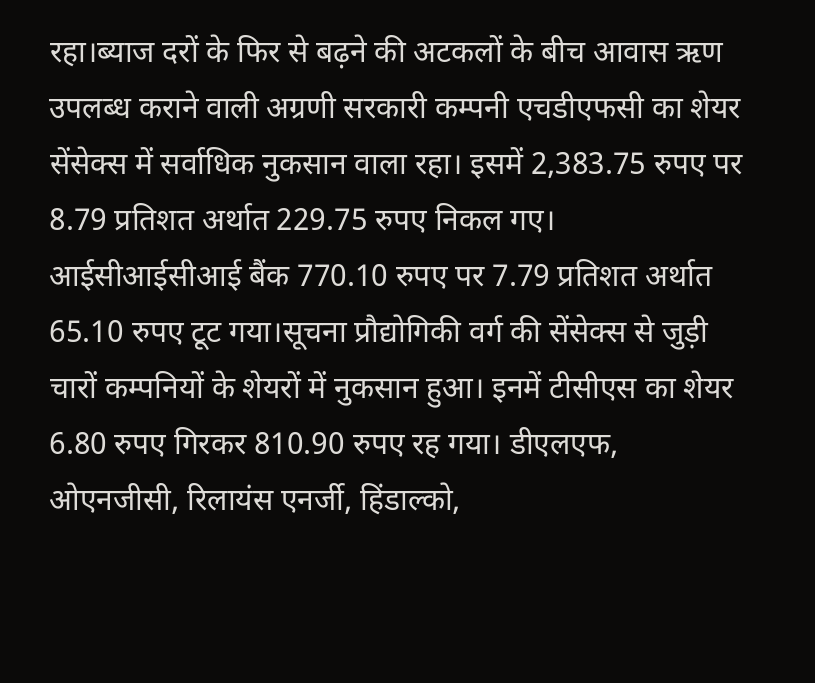रहा।ब्याज दरों के फिर से बढ़ने की अटकलों के बीच आवास ऋण उपलब्ध कराने वाली अग्रणी सरकारी कम्पनी एचडीएफसी का शेयर सेंसेक्स में सर्वाधिक नुकसान वाला रहा। इसमें 2,383.75 रुपए पर 8.79 प्रतिशत अर्थात 229.75 रुपए निकल गए। आईसीआईसीआई बैंक 770.10 रुपए पर 7.79 प्रतिशत अर्थात 65.10 रुपए टूट गया।सूचना प्रौद्योगिकी वर्ग की सेंसेक्स से जुड़ी चारों कम्पनियों के शेयरों में नुकसान हुआ। इनमें टीसीएस का शेयर 6.80 रुपए गिरकर 810.90 रुपए रह गया। डीएलएफ, ओएनजीसी, रिलायंस एनर्जी, हिंडाल्को,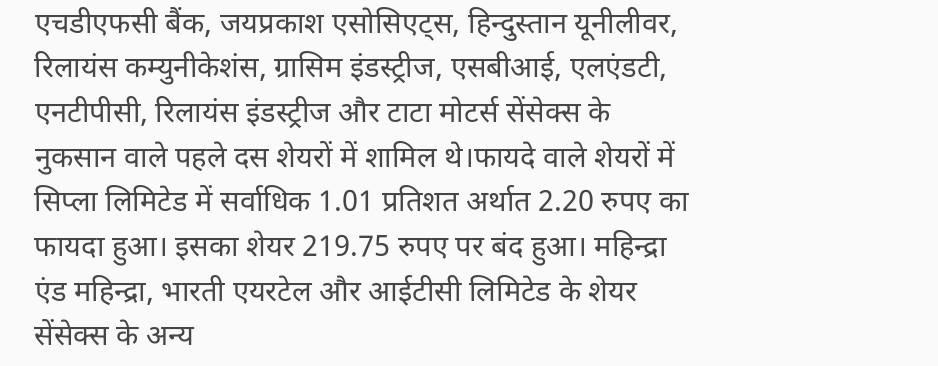एचडीएफसी बैंक, जयप्रकाश एसोसिएट्स, हिन्दुस्तान यूनीलीवर, रिलायंस कम्युनीकेशंस, ग्रासिम इंडस्ट्रीज, एसबीआई, एलएंडटी, एनटीपीसी, रिलायंस इंडस्ट्रीज और टाटा मोटर्स सेंसेक्स के नुकसान वाले पहले दस शेयरों में शामिल थे।फायदे वाले शेयरों में सिप्ला लिमिटेड में सर्वाधिक 1.01 प्रतिशत अर्थात 2.20 रुपए का फायदा हुआ। इसका शेयर 219.75 रुपए पर बंद हुआ। महिन्द्रा एंड महिन्द्रा, भारती एयरटेल और आईटीसी लिमिटेड के शेयर सेंसेक्स के अन्य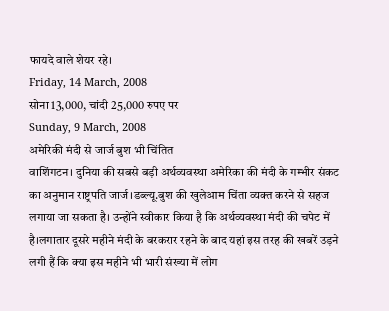फायदे वाले शेयर रहे।
Friday, 14 March, 2008
सोना 13,000, चांदी 25,000 रुपए पर
Sunday, 9 March, 2008
अमेरिकी मंदी से जार्ज बुश भी चिंतित
वाशिंगटन। दुनिया की सबसे बड़ी अर्थव्यवस्था अमेरिका की मंदी के गम्भीर संकट का अनुमान राष्ट्रपति जार्ज।डब्ल्यू.बुश की खुलेआम चिंता व्यक्त करने से सहज लगाया जा सकता है। उन्होंने स्वीकार किया है कि अर्थव्यवस्था मंदी की चपेट में है।लगातार दूसरे महीने मंदी के बरकरार रहने के बाद यहां इस तरह की खबरें उड़ने लगी हैं कि क्या इस महीने भी भारी संख्या में लोग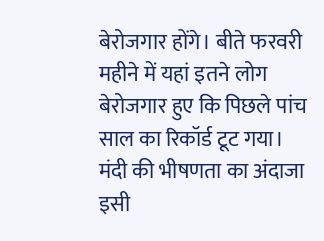बेरोजगार होंगे। बीते फरवरी महीने में यहां इतने लोग बेरोजगार हुए कि पिछले पांच साल का रिकॉर्ड टूट गया।
मंदी की भीषणता का अंदाजा इसी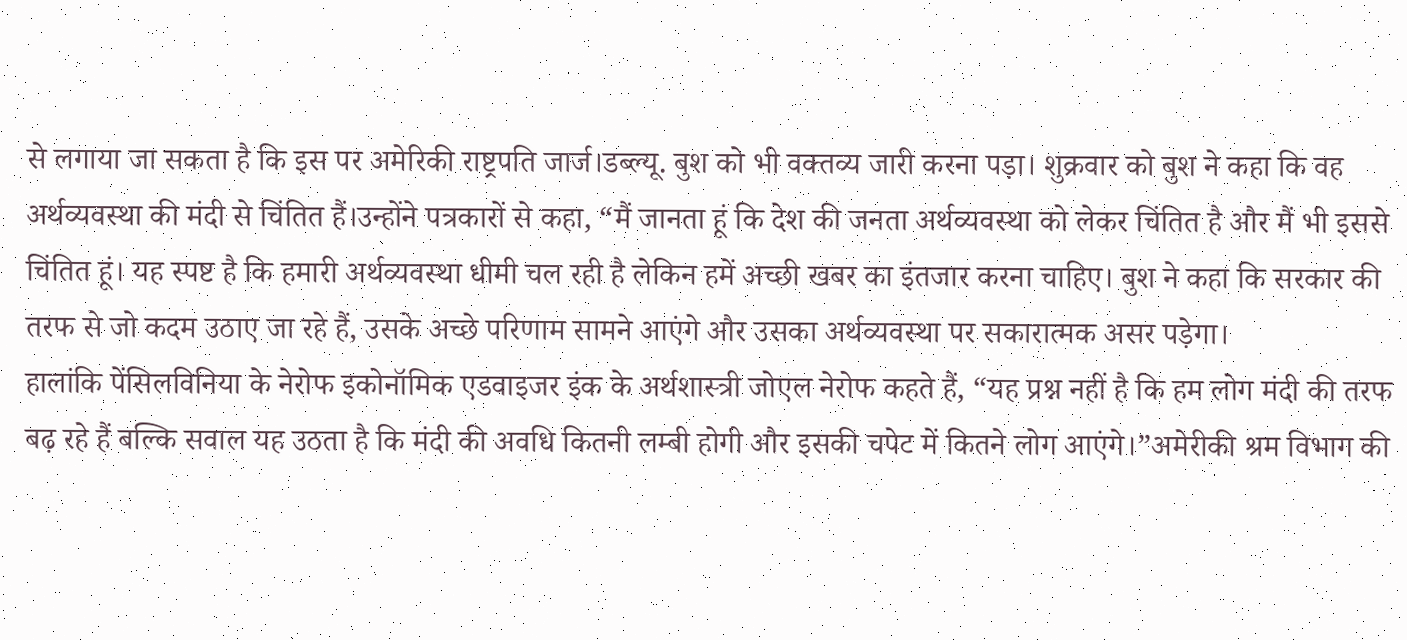से लगाया जा सकता है कि इस पर अमेरिकी राष्ट्रपति जार्ज।डब्ल्यू. बुश को भी वक्तव्य जारी करना पड़ा। शुक्रवार को बुश ने कहा कि वह अर्थव्यवस्था की मंदी से चिंतित हैं।उन्होंने पत्रकारों से कहा, “मैं जानता हूं कि देश की जनता अर्थव्यवस्था को लेकर चिंतित है और मैं भी इससे चिंतित हूं। यह स्पष्ट है कि हमारी अर्थव्यवस्था धीमी चल रही है लेकिन हमें अच्छी खबर का इंतजार करना चाहिए। बुश ने कहा कि सरकार की तरफ से जो कदम उठाए जा रहे हैं, उसके अच्छे परिणाम सामने आएंगे और उसका अर्थव्यवस्था पर सकारात्मक असर पड़ेगा।
हालांकि पेंसिलविनिया के नेरोफ इकोनॉमिक एडवाइजर इंक के अर्थशास्त्री जोएल नेरोफ कहते हैं, “यह प्रश्न नहीं है कि हम लोग मंदी की तरफ बढ़ रहे हैं बल्कि सवाल यह उठता है कि मंदी की अवधि कितनी लम्बी होगी और इसकी चपेट में कितने लोग आएंगे।”अमेरीकी श्रम विभाग की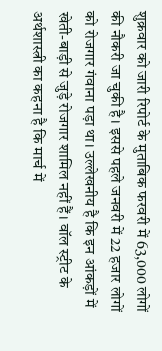शुक्रवार को जारी रिपोर्ट के मुताबिक फरवरी में 63,000 लोगों की नौकरी जा चुकी है। इससे पहले जनवरी में 22 हजार लोगों को रोजगार गंवाना पड़ा था। उल्लेखनीय है कि इन आंकड़ों में खेती-बाड़ी से जुड़े रोजगार शामिल नहीं हैं। वॉल स्ट्रीट के अर्थशास्त्री का कहना है कि मार्च में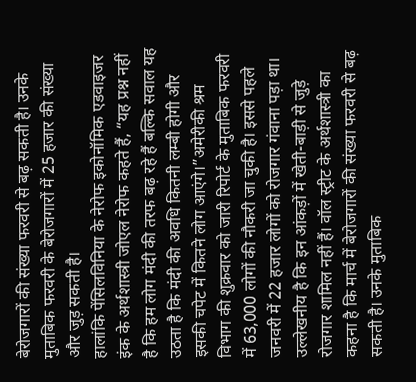बेरोजगारों की संख्या फरवरी से बढ़ सकती है। उनके मुताबिक फरवरी के बेरोजगारों में 25 हजार की संख्या और जुड़ सकती है।
हालांकि पेंसिलविनिया के नेरोफ इकोनॉमिक एडवाइजर इंक के अर्थशास्त्री जोएल नेरोफ कहते हैं, “यह प्रश्न नहीं है कि हम लोग मंदी की तरफ बढ़ रहे हैं बल्कि सवाल यह उठता है कि मंदी की अवधि कितनी लम्बी होगी और इसकी चपेट में कितने लोग आएंगे।”अमेरीकी श्रम विभाग की शुक्रवार को जारी रिपोर्ट के मुताबिक फरवरी में 63,000 लोगों की नौकरी जा चुकी है। इससे पहले जनवरी में 22 हजार लोगों को रोजगार गंवाना पड़ा था। उल्लेखनीय है कि इन आंकड़ों में खेती-बाड़ी से जुड़े रोजगार शामिल नहीं हैं। वॉल स्ट्रीट के अर्थशास्त्री का कहना है कि मार्च में बेरोजगारों की संख्या फरवरी से बढ़ सकती है। उनके मुताबिक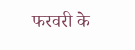फरवरी के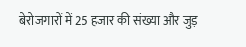बेरोजगारों में 25 हजार की संख्या और जुड़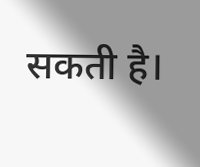सकती है।